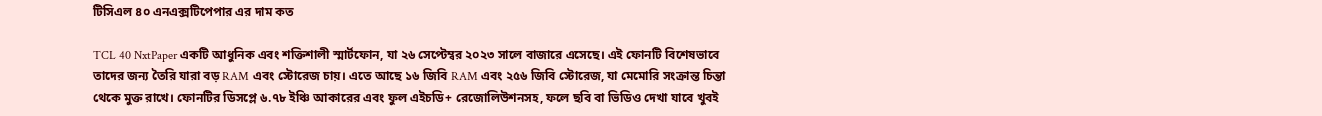টিসিএল ৪০ এনএক্সটিপেপার এর দাম কত

TCL 40 NxtPaper একটি আধুনিক এবং শক্তিশালী স্মার্টফোন, যা ২৬ সেপ্টেম্বর ২০২৩ সালে বাজারে এসেছে। এই ফোনটি বিশেষভাবে তাদের জন্য তৈরি যারা বড় RAM এবং স্টোরেজ চায়। এতে আছে ১৬ জিবি RAM এবং ২৫৬ জিবি স্টোরেজ, যা মেমোরি সংক্রান্ত চিন্তা থেকে মুক্ত রাখে। ফোনটির ডিসপ্লে ৬.৭৮ ইঞ্চি আকারের এবং ফুল এইচডি+ রেজোলিউশনসহ, ফলে ছবি বা ভিডিও দেখা যাবে খুবই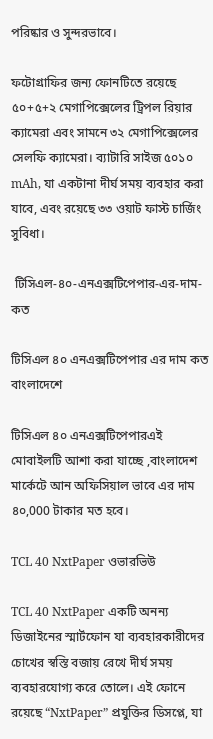পরিষ্কার ও সুন্দরভাবে।

ফটোগ্রাফির জন্য ফোনটিতে রয়েছে ৫০+৫+২ মেগাপিক্সেলের ট্রিপল রিয়ার ক্যামেরা এবং সামনে ৩২ মেগাপিক্সেলের সেলফি ক্যামেরা। ব্যাটারি সাইজ ৫০১০ mAh, যা একটানা দীর্ঘ সময় ব্যবহার করা যাবে, এবং রয়েছে ৩৩ ওয়াট ফাস্ট চার্জিং সুবিধা।

 টিসিএল-৪০-এনএক্সটিপেপার-এর-দাম-কত

টিসিএল ৪০ এনএক্সটিপেপার এর দাম কত বাংলাদেশে

টিসিএল ৪০ এনএক্সটিপেপারএই মোবাইলটি আশা করা যাচ্ছে ,বাংলাদেশ মার্কেটে আন অফিসিয়াল ভাবে এর দাম ৪০,000 টাকার মত হবে।

TCL 40 NxtPaper ওভারভিউ

TCL 40 NxtPaper একটি অনন্য ডিজাইনের স্মার্টফোন যা ব্যবহারকারীদের চোখের স্বস্তি বজায় রেখে দীর্ঘ সময় ব্যবহারযোগ্য করে তোলে। এই ফোনে রয়েছে “NxtPaper” প্রযুক্তির ডিসপ্লে, যা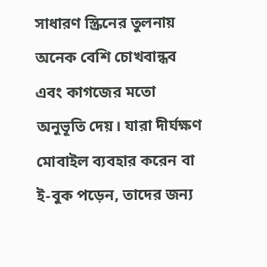সাধারণ স্ক্রিনের তুলনায় অনেক বেশি চোখবান্ধব এবং কাগজের মতো অনুভূতি দেয়। যারা দীর্ঘক্ষণ মোবাইল ব্যবহার করেন বা ই-বুক পড়েন, তাদের জন্য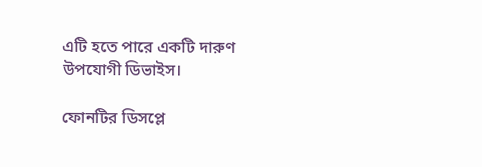এটি হতে পারে একটি দারুণ উপযোগী ডিভাইস।

ফোনটির ডিসপ্লে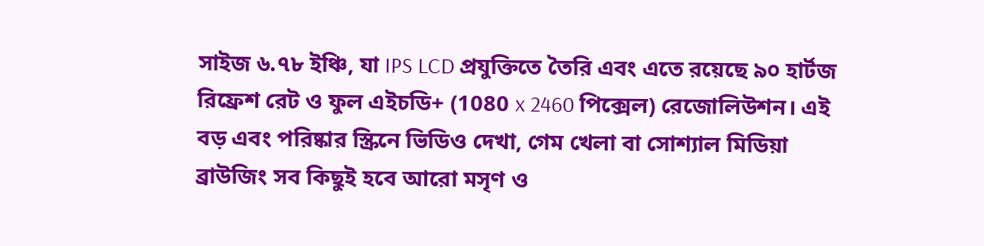সাইজ ৬.৭৮ ইঞ্চি, যা IPS LCD প্রযুক্তিতে তৈরি এবং এতে রয়েছে ৯০ হার্টজ রিফ্রেশ রেট ও ফুল এইচডি+ (1080 x 2460 পিক্সেল) রেজোলিউশন। এই বড় এবং পরিষ্কার স্ক্রিনে ভিডিও দেখা, গেম খেলা বা সোশ্যাল মিডিয়া ব্রাউজিং সব কিছুই হবে আরো মসৃণ ও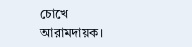চোখে আরামদায়ক।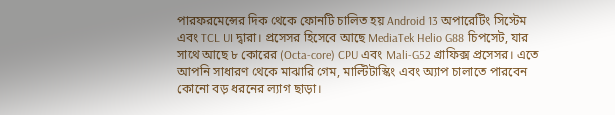পারফরমেন্সের দিক থেকে ফোনটি চালিত হয় Android 13 অপারেটিং সিস্টেম এবং TCL UI দ্বারা। প্রসেসর হিসেবে আছে MediaTek Helio G88 চিপসেট, যার সাথে আছে ৮ কোরের (Octa-core) CPU এবং Mali-G52 গ্রাফিক্স প্রসেসর। এতে আপনি সাধারণ থেকে মাঝারি গেম, মাল্টিটাস্কিং এবং অ্যাপ চালাতে পারবেন কোনো বড় ধরনের ল্যাগ ছাড়া।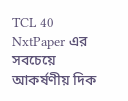TCL 40 NxtPaper এর সবচেয়ে আকর্ষণীয় দিক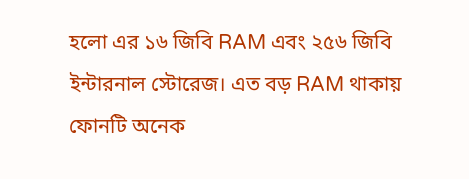হলো এর ১৬ জিবি RAM এবং ২৫৬ জিবি ইন্টারনাল স্টোরেজ। এত বড় RAM থাকায় ফোনটি অনেক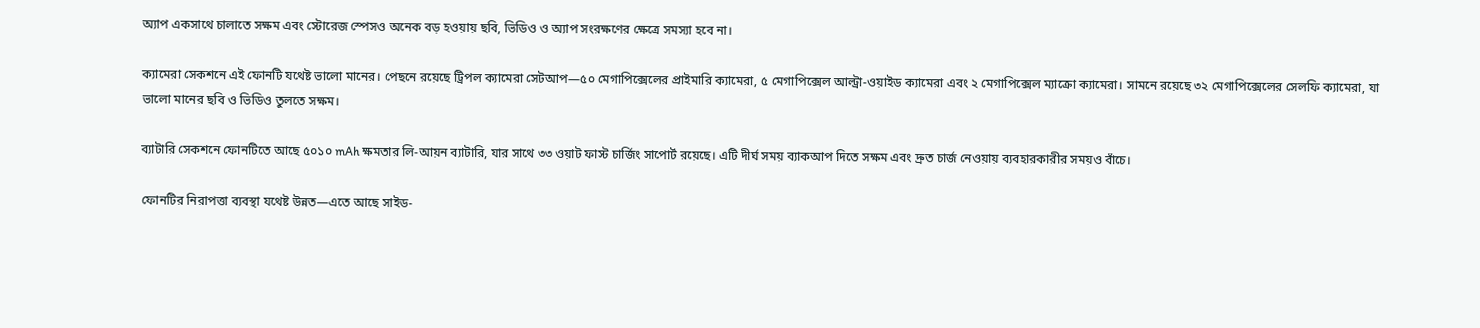অ্যাপ একসাথে চালাতে সক্ষম এবং স্টোরেজ স্পেসও অনেক বড় হওয়ায় ছবি, ভিডিও ও অ্যাপ সংরক্ষণের ক্ষেত্রে সমস্যা হবে না।

ক্যামেরা সেকশনে এই ফোনটি যথেষ্ট ভালো মানের। পেছনে রয়েছে ট্রিপল ক্যামেরা সেটআপ—৫০ মেগাপিক্সেলের প্রাইমারি ক্যামেরা, ৫ মেগাপিক্সেল আল্ট্রা-ওয়াইড ক্যামেরা এবং ২ মেগাপিক্সেল ম্যাক্রো ক্যামেরা। সামনে রয়েছে ৩২ মেগাপিক্সেলের সেলফি ক্যামেরা, যা ভালো মানের ছবি ও ভিডিও তুলতে সক্ষম।

ব্যাটারি সেকশনে ফোনটিতে আছে ৫০১০ mAh ক্ষমতার লি-আয়ন ব্যাটারি, যার সাথে ৩৩ ওয়াট ফাস্ট চার্জিং সাপোর্ট রয়েছে। এটি দীর্ঘ সময় ব্যাকআপ দিতে সক্ষম এবং দ্রুত চার্জ নেওয়ায় ব্যবহারকারীর সময়ও বাঁচে।

ফোনটির নিরাপত্তা ব্যবস্থা যথেষ্ট উন্নত—এতে আছে সাইড-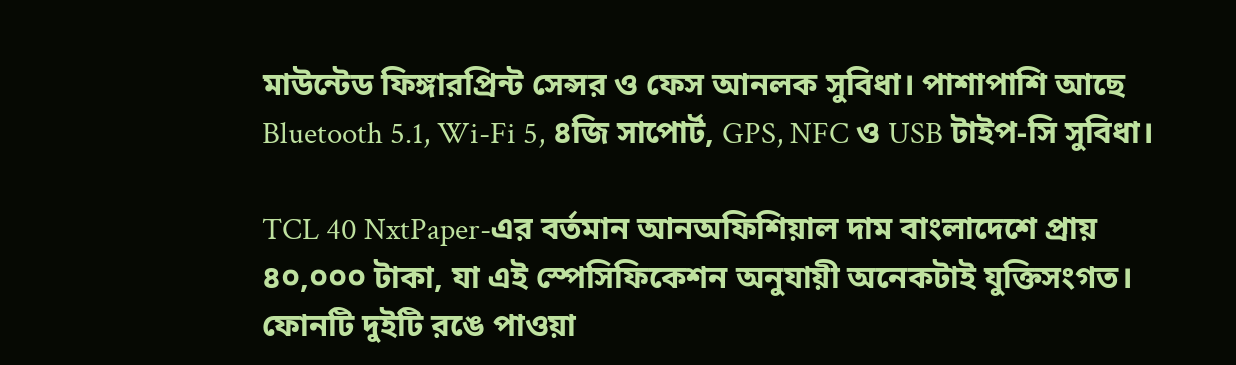মাউন্টেড ফিঙ্গারপ্রিন্ট সেন্সর ও ফেস আনলক সুবিধা। পাশাপাশি আছে Bluetooth 5.1, Wi-Fi 5, ৪জি সাপোর্ট, GPS, NFC ও USB টাইপ-সি সুবিধা।

TCL 40 NxtPaper-এর বর্তমান আনঅফিশিয়াল দাম বাংলাদেশে প্রায় ৪০,০০০ টাকা, যা এই স্পেসিফিকেশন অনুযায়ী অনেকটাই যুক্তিসংগত। ফোনটি দুইটি রঙে পাওয়া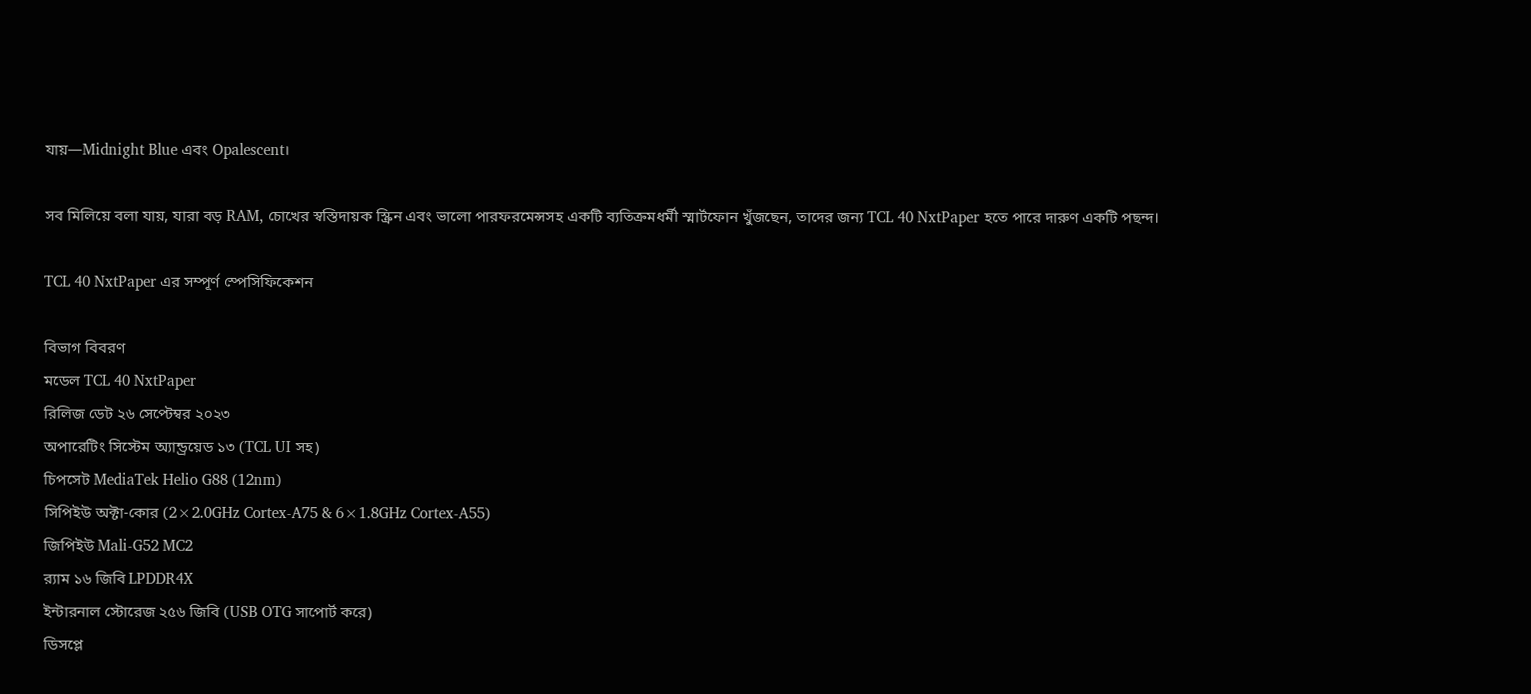যায়—Midnight Blue এবং Opalescent।

সব মিলিয়ে বলা যায়, যারা বড় RAM, চোখের স্বস্তিদায়ক স্ক্রিন এবং ভালো পারফরমেন্সসহ একটি ব্যতিক্রমধর্মী স্মার্টফোন খুঁজছেন, তাদের জন্য TCL 40 NxtPaper হতে পারে দারুণ একটি পছন্দ।

TCL 40 NxtPaper এর সম্পূর্ণ স্পেসিফিকেশন

বিভাগ বিবরণ
মডেল TCL 40 NxtPaper
রিলিজ ডেট ২৬ সেপ্টেম্বর ২০২৩
অপারেটিং সিস্টেম অ্যান্ড্রয়েড ১৩ (TCL UI সহ)
চিপসেট MediaTek Helio G88 (12nm)
সিপিইউ অক্টা-কোর (2×2.0GHz Cortex-A75 & 6×1.8GHz Cortex-A55)
জিপিইউ Mali-G52 MC2
র‌্যাম ১৬ জিবি LPDDR4X
ইন্টারনাল স্টোরেজ ২৫৬ জিবি (USB OTG সাপোর্ট করে)
ডিসপ্লে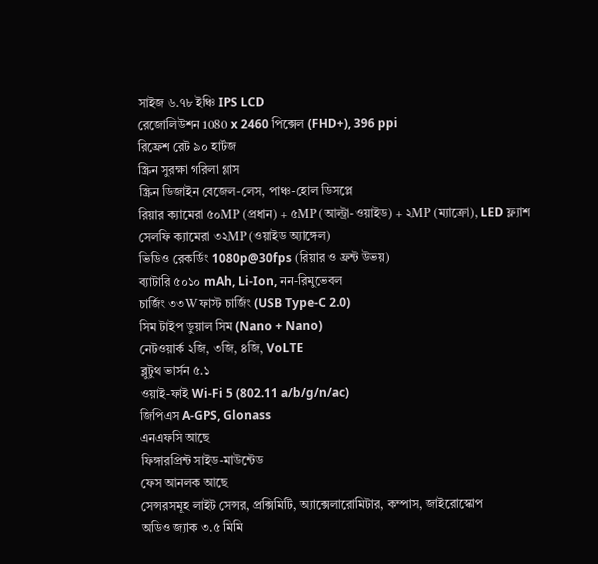সাইজ ৬.৭৮ ইঞ্চি IPS LCD
রেজোলিউশন 1080 x 2460 পিক্সেল (FHD+), 396 ppi
রিফ্রেশ রেট ৯০ হার্টজ
স্ক্রিন সুরক্ষা গরিলা গ্লাস
স্ক্রিন ডিজাইন বেজেল-লেস, পাঞ্চ-হোল ডিসপ্লে
রিয়ার ক্যামেরা ৫০MP (প্রধান) + ৫MP (আল্ট্রা-ওয়াইড) + ২MP (ম্যাক্রো), LED ফ্ল্যাশ
সেলফি ক্যামেরা ৩২MP (ওয়াইড অ্যাঙ্গেল)
ভিডিও রেকর্ডিং 1080p@30fps (রিয়ার ও ফ্রন্ট উভয়)
ব্যাটারি ৫০১০ mAh, Li-Ion, নন-রিমুভেবল
চার্জিং ৩৩W ফাস্ট চার্জিং (USB Type-C 2.0)
সিম টাইপ ডুয়াল সিম (Nano + Nano)
নেটওয়ার্ক ২জি, ৩জি, ৪জি, VoLTE
ব্লুটুথ ভার্সন ৫.১
ওয়াই-ফাই Wi-Fi 5 (802.11 a/b/g/n/ac)
জিপিএস A-GPS, Glonass
এনএফসি আছে
ফিঙ্গারপ্রিন্ট সাইড-মাউন্টেড
ফেস আনলক আছে
সেন্সরসমূহ লাইট সেন্সর, প্রক্সিমিটি, অ্যাক্সেলারোমিটার, কম্পাস, জাইরোস্কোপ
অডিও জ্যাক ৩.৫ মিমি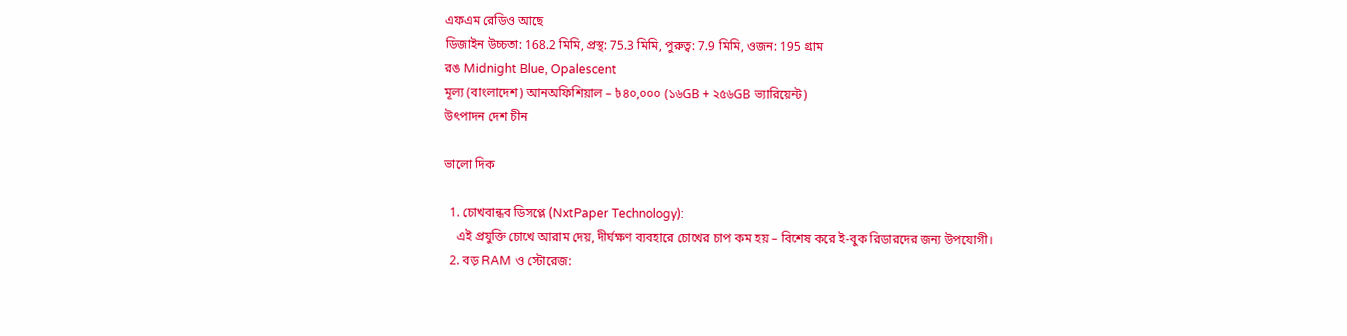এফএম রেডিও আছে
ডিজাইন উচ্চতা: 168.2 মিমি, প্রস্থ: 75.3 মিমি, পুরুত্ব: 7.9 মিমি, ওজন: 195 গ্রাম
রঙ Midnight Blue, Opalescent
মূল্য (বাংলাদেশ) আনঅফিশিয়াল – ৳৪০,০০০ (১৬GB + ২৫৬GB ভ্যারিয়েন্ট)
উৎপাদন দেশ চীন

ভালো দিক

  1. চোখবান্ধব ডিসপ্লে (NxtPaper Technology):
    এই প্রযুক্তি চোখে আরাম দেয়, দীর্ঘক্ষণ ব্যবহারে চোখের চাপ কম হয় – বিশেষ করে ই-বুক রিডারদের জন্য উপযোগী।
  2. বড় RAM ও স্টোরেজ: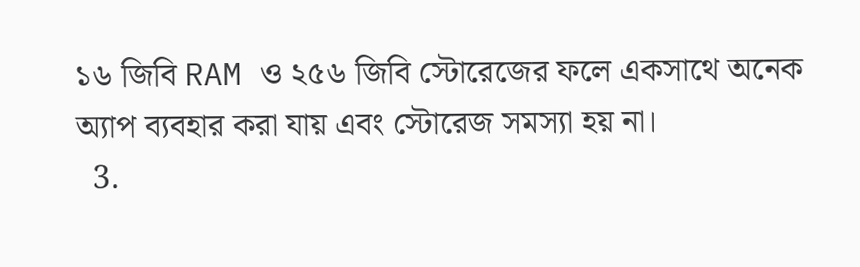১৬ জিবি RAM ও ২৫৬ জিবি স্টোরেজের ফলে একসাথে অনেক অ্যাপ ব্যবহার করা যায় এবং স্টোরেজ সমস্যা হয় না।
  3.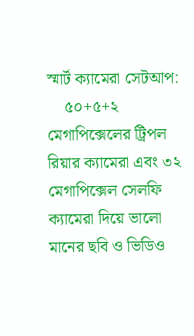স্মার্ট ক্যামেরা সেটআপ:
    ৫০+৫+২ মেগাপিক্সেলের ট্রিপল রিয়ার ক্যামেরা এবং ৩২ মেগাপিক্সেল সেলফি ক্যামেরা দিয়ে ভালো মানের ছবি ও ভিডিও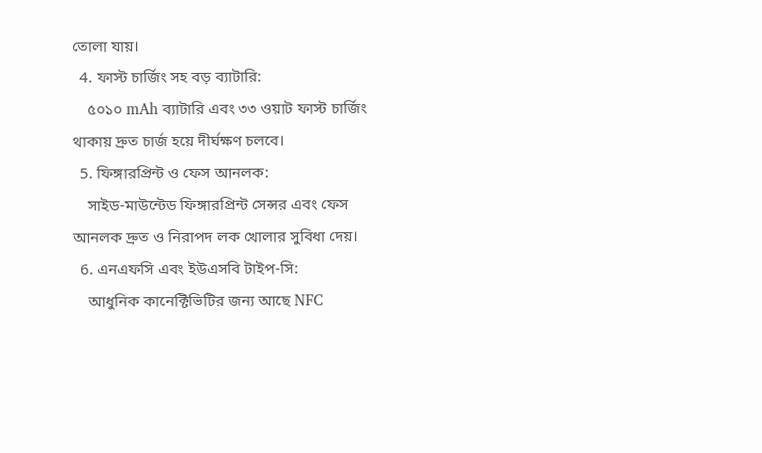তোলা যায়।
  4. ফাস্ট চার্জিং সহ বড় ব্যাটারি:
    ৫০১০ mAh ব্যাটারি এবং ৩৩ ওয়াট ফাস্ট চার্জিং থাকায় দ্রুত চার্জ হয়ে দীর্ঘক্ষণ চলবে।
  5. ফিঙ্গারপ্রিন্ট ও ফেস আনলক:
    সাইড-মাউন্টেড ফিঙ্গারপ্রিন্ট সেন্সর এবং ফেস আনলক দ্রুত ও নিরাপদ লক খোলার সুবিধা দেয়।
  6. এনএফসি এবং ইউএসবি টাইপ-সি:
    আধুনিক কানেক্টিভিটির জন্য আছে NFC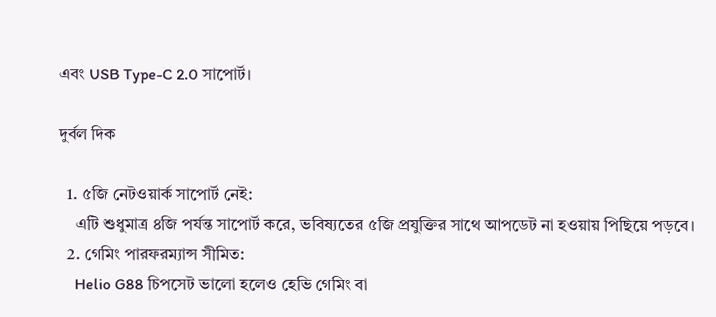এবং USB Type-C 2.0 সাপোর্ট।

দুর্বল দিক

  1. ৫জি নেটওয়ার্ক সাপোর্ট নেই:
    এটি শুধুমাত্র ৪জি পর্যন্ত সাপোর্ট করে, ভবিষ্যতের ৫জি প্রযুক্তির সাথে আপডেট না হওয়ায় পিছিয়ে পড়বে।
  2. গেমিং পারফরম্যান্স সীমিত:
    Helio G88 চিপসেট ভালো হলেও হেভি গেমিং বা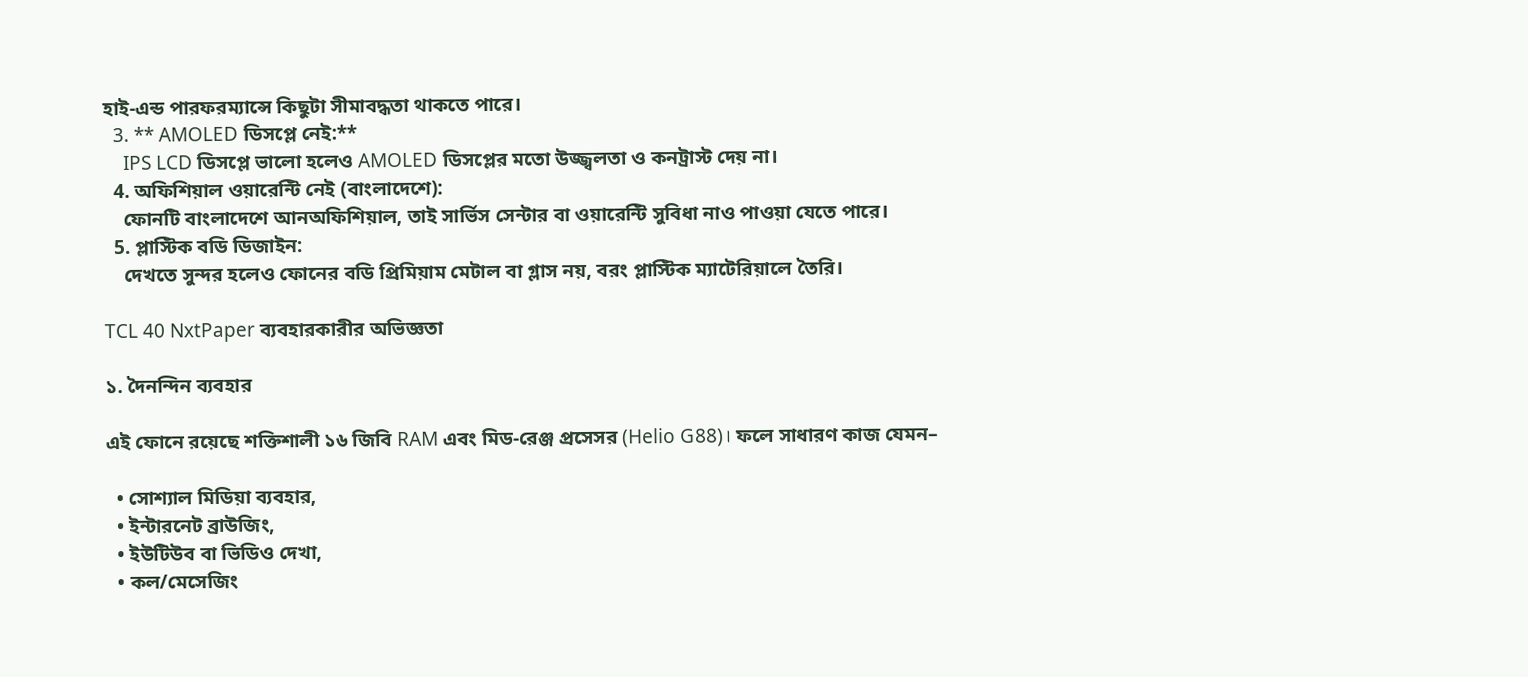হাই-এন্ড পারফরম্যান্সে কিছুটা সীমাবদ্ধতা থাকতে পারে।
  3. ** AMOLED ডিসপ্লে নেই:**
    IPS LCD ডিসপ্লে ভালো হলেও AMOLED ডিসপ্লের মতো উজ্জ্বলতা ও কনট্রাস্ট দেয় না।
  4. অফিশিয়াল ওয়ারেন্টি নেই (বাংলাদেশে):
    ফোনটি বাংলাদেশে আনঅফিশিয়াল, তাই সার্ভিস সেন্টার বা ওয়ারেন্টি সুবিধা নাও পাওয়া যেতে পারে।
  5. প্লাস্টিক বডি ডিজাইন:
    দেখতে সুন্দর হলেও ফোনের বডি প্রিমিয়াম মেটাল বা গ্লাস নয়, বরং প্লাস্টিক ম্যাটেরিয়ালে তৈরি।

TCL 40 NxtPaper ব্যবহারকারীর অভিজ্ঞতা

১. দৈনন্দিন ব্যবহার

এই ফোনে রয়েছে শক্তিশালী ১৬ জিবি RAM এবং মিড-রেঞ্জ প্রসেসর (Helio G88)। ফলে সাধারণ কাজ যেমন–

  • সোশ্যাল মিডিয়া ব্যবহার,
  • ইন্টারনেট ব্রাউজিং,
  • ইউটিউব বা ভিডিও দেখা,
  • কল/মেসেজিং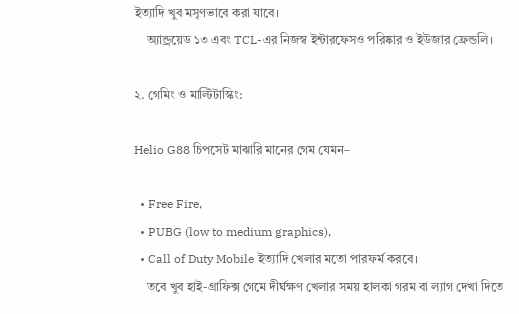ইত্যাদি খুব মসৃণভাবে করা যাবে।
    অ্যান্ড্রয়েড ১৩ এবং TCL-এর নিজস্ব ইন্টারফেসও পরিষ্কার ও ইউজার ফ্রেন্ডলি।

২. গেমিং ও মাল্টিটাস্কিং:

Helio G88 চিপসেট মাঝারি মানের গেম যেমন–

  • Free Fire,
  • PUBG (low to medium graphics),
  • Call of Duty Mobile ইত্যাদি খেলার মতো পারফর্ম করবে।
    তবে খুব হাই-গ্রাফিক্স গেমে দীর্ঘক্ষণ খেলার সময় হালকা গরম বা ল্যাগ দেখা দিতে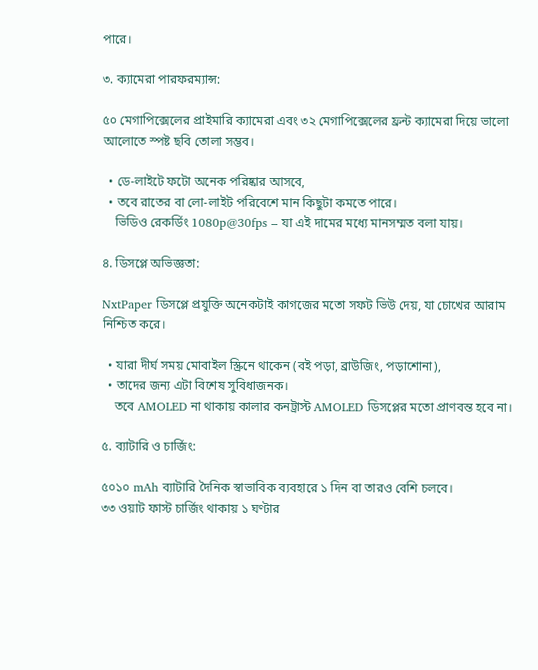পারে।

৩. ক্যামেরা পারফরম্যান্স:

৫০ মেগাপিক্সেলের প্রাইমারি ক্যামেরা এবং ৩২ মেগাপিক্সেলের ফ্রন্ট ক্যামেরা দিয়ে ভালো আলোতে স্পষ্ট ছবি তোলা সম্ভব।

  • ডে-লাইটে ফটো অনেক পরিষ্কার আসবে,
  • তবে রাতের বা লো-লাইট পরিবেশে মান কিছুটা কমতে পারে।
    ভিডিও রেকর্ডিং 1080p@30fps – যা এই দামের মধ্যে মানসম্মত বলা যায়।

৪. ডিসপ্লে অভিজ্ঞতা:

NxtPaper ডিসপ্লে প্রযুক্তি অনেকটাই কাগজের মতো সফট ভিউ দেয়, যা চোখের আরাম নিশ্চিত করে।

  • যারা দীর্ঘ সময় মোবাইল স্ক্রিনে থাকেন (বই পড়া, ব্রাউজিং, পড়াশোনা),
  • তাদের জন্য এটা বিশেষ সুবিধাজনক।
    তবে AMOLED না থাকায় কালার কনট্রাস্ট AMOLED ডিসপ্লের মতো প্রাণবন্ত হবে না।

৫. ব্যাটারি ও চার্জিং:

৫০১০ mAh ব্যাটারি দৈনিক স্বাভাবিক ব্যবহারে ১ দিন বা তারও বেশি চলবে।
৩৩ ওয়াট ফাস্ট চার্জিং থাকায় ১ ঘণ্টার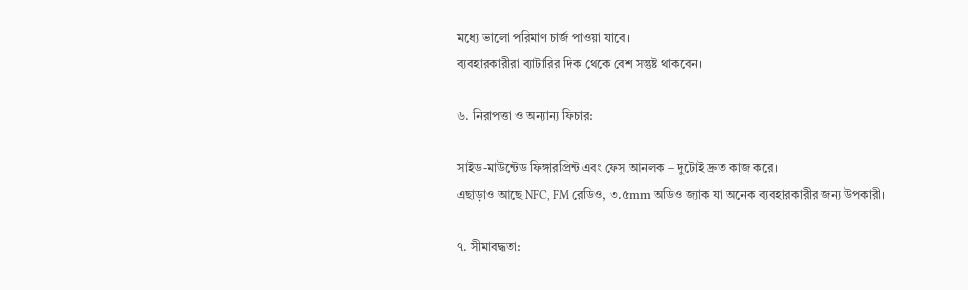মধ্যে ভালো পরিমাণ চার্জ পাওয়া যাবে।
ব্যবহারকারীরা ব্যাটারির দিক থেকে বেশ সন্তুষ্ট থাকবেন।

৬. নিরাপত্তা ও অন্যান্য ফিচার:

সাইড-মাউন্টেড ফিঙ্গারপ্রিন্ট এবং ফেস আনলক – দুটোই দ্রুত কাজ করে।
এছাড়াও আছে NFC, FM রেডিও, ৩.৫mm অডিও জ্যাক যা অনেক ব্যবহারকারীর জন্য উপকারী।

৭. সীমাবদ্ধতা: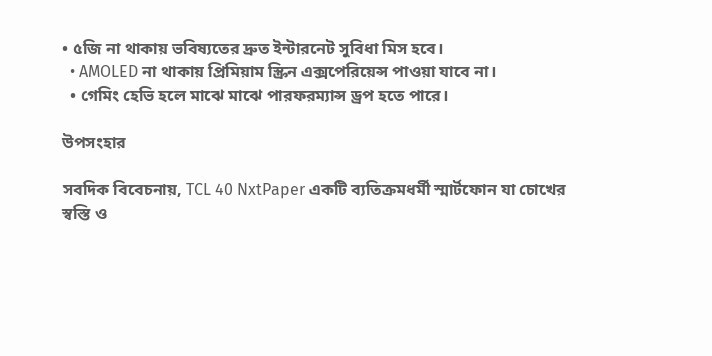• ৫জি না থাকায় ভবিষ্যতের দ্রুত ইন্টারনেট সুবিধা মিস হবে।
  • AMOLED না থাকায় প্রিমিয়াম স্ক্রিন এক্সপেরিয়েন্স পাওয়া যাবে না।
  • গেমিং হেভি হলে মাঝে মাঝে পারফরম্যান্স ড্রপ হতে পারে।

উপসংহার

সবদিক বিবেচনায়, TCL 40 NxtPaper একটি ব্যতিক্রমধর্মী স্মার্টফোন যা চোখের স্বস্তি ও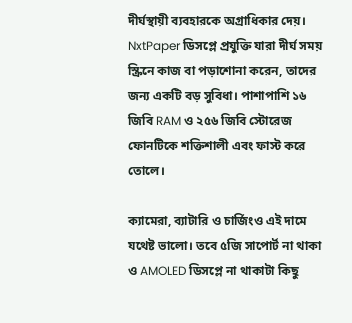দীর্ঘস্থায়ী ব্যবহারকে অগ্রাধিকার দেয়। NxtPaper ডিসপ্লে প্রযুক্তি যারা দীর্ঘ সময় স্ক্রিনে কাজ বা পড়াশোনা করেন, তাদের জন্য একটি বড় সুবিধা। পাশাপাশি ১৬ জিবি RAM ও ২৫৬ জিবি স্টোরেজ ফোনটিকে শক্তিশালী এবং ফাস্ট করে তোলে।

ক্যামেরা, ব্যাটারি ও চার্জিংও এই দামে যথেষ্ট ভালো। তবে ৫জি সাপোর্ট না থাকা ও AMOLED ডিসপ্লে না থাকাটা কিছু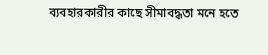ব্যবহারকারীর কাছে সীমাবদ্ধতা মনে হতে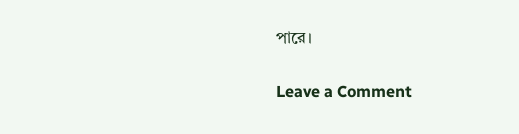পারে।

Leave a Comment